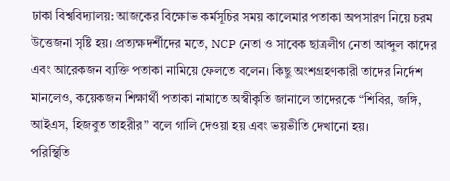ঢাকা বিশ্ববিদ্যালয়: আজকের বিক্ষোভ কর্মসূচির সময় কালেমার পতাকা অপসারণ নিয়ে চরম উত্তেজনা সৃষ্টি হয়। প্রত্যক্ষদর্শীদের মতে, NCP নেতা ও সাবেক ছাত্রলীগ নেতা আব্দুল কাদের এবং আরেকজন ব্যক্তি পতাকা নামিয়ে ফেলতে বলেন। কিছু অংশগ্রহণকারী তাদের নির্দেশ মানলেও, কয়েকজন শিক্ষার্থী পতাকা নামাতে অস্বীকৃতি জানালে তাদেরকে “শিবির, জঙ্গি, আইএস, হিজবুত তাহরীর” বলে গালি দেওয়া হয় এবং ভয়ভীতি দেখানো হয়।
পরিস্থিতি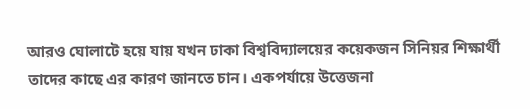আরও ঘোলাটে হয়ে যায় যখন ঢাকা বিশ্ববিদ্যালয়ের কয়েকজন সিনিয়র শিক্ষার্থী তাদের কাছে এর কারণ জানতে চান। একপর্যায়ে উত্তেজনা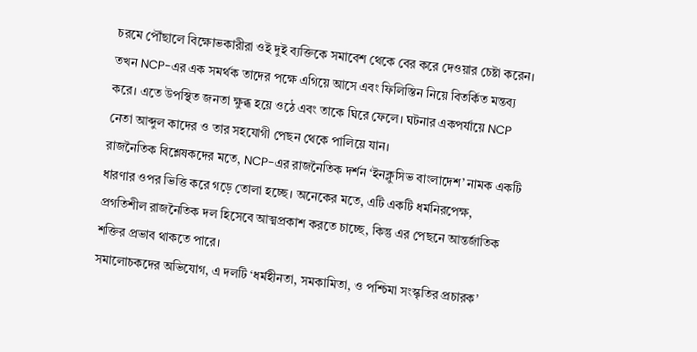চরমে পৌঁছালে বিক্ষোভকারীরা ওই দুই ব্যক্তিকে সমাবেশ থেকে বের করে দেওয়ার চেষ্টা করেন। তখন NCP-এর এক সমর্থক তাদের পক্ষে এগিয়ে আসে এবং ফিলিস্তিন নিয়ে বিতর্কিত মন্তব্য করে। এতে উপস্থিত জনতা ক্ষুব্ধ হয়ে ওঠে এবং তাকে ঘিরে ফেলে। ঘটনার একপর্যায়ে NCP নেতা আব্দুল কাদের ও তার সহযোগী পেছন থেকে পালিয়ে যান।
রাজনৈতিক বিশ্লেষকদের মতে, NCP-এর রাজনৈতিক দর্শন ‘ইনক্লুসিভ বাংলাদেশ’ নামক একটি ধারণার ওপর ভিত্তি করে গড়ে তোলা হচ্ছে। অনেকের মতে, এটি একটি ধর্মনিরপেক্ষ, প্রগতিশীল রাজনৈতিক দল হিসেবে আত্মপ্রকাশ করতে চাচ্ছে, কিন্তু এর পেছনে আন্তর্জাতিক শক্তির প্রভাব থাকতে পারে।
সমালোচকদের অভিযোগ, এ দলটি ‘ধর্মহীনতা, সমকামিতা, ও পশ্চিমা সংস্কৃতির প্রচারক’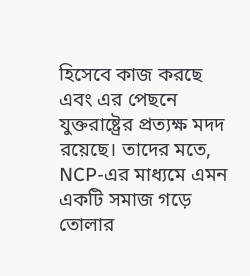হিসেবে কাজ করছে এবং এর পেছনে যুক্তরাষ্ট্রের প্রত্যক্ষ মদদ রয়েছে। তাদের মতে, NCP-এর মাধ্যমে এমন একটি সমাজ গড়ে তোলার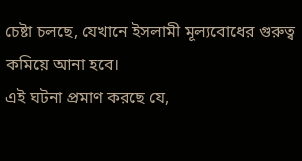চেষ্টা চলছে, যেখানে ইসলামী মূল্যবোধের গুরুত্ব কমিয়ে আনা হবে।
এই ঘটনা প্রমাণ করছে যে,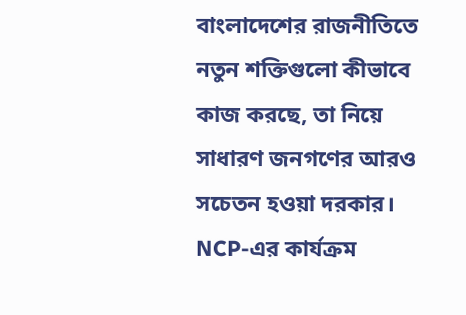বাংলাদেশের রাজনীতিতে নতুন শক্তিগুলো কীভাবে কাজ করছে, তা নিয়ে সাধারণ জনগণের আরও সচেতন হওয়া দরকার। NCP-এর কার্যক্রম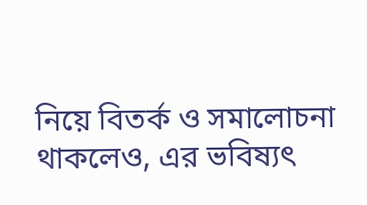নিয়ে বিতর্ক ও সমালোচনা থাকলেও, এর ভবিষ্যৎ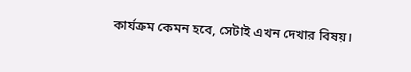কার্যক্রম কেমন হবে, সেটাই এখন দেখার বিষয়।